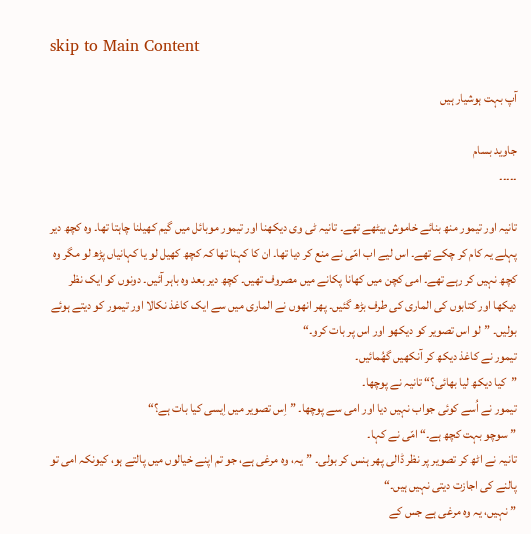skip to Main Content

آپ بہت ہوشیار ہیں

جاوید بسام
۔۔۔۔۔

تانیہ اور تیمور منھ بنائے خاموش بیٹھے تھے۔ تانیہ ٹی وی دیکھنا اور تیمور موبائل میں گیم کھیلنا چاہتا تھا۔ وہ کچھ دیر پہلے یہ کام کر چکے تھے۔ اس لیے اب امّی نے منع کر دیا تھا۔ ان کا کہنا تھا کہ کچھ کھیل لو یا کہانیاں پڑھ لو مگر وہ کچھ نہیں کر رہے تھے۔ امی کچن میں کھانا پکانے میں مصروف تھیں۔ کچھ دیر بعد وہ باہر آئیں۔ دونوں کو ایک نظر دیکھا اور کتابوں کی الماری کی طرف بڑھ گئیں۔ پھر انھوں نے الماری میں سے ایک کاغذ نکالا اور تیمور کو دیتے ہوئے بولیں۔ ”لو اس تصویر کو دیکھو اور اس پر بات کرو۔“
تیمور نے کاغذ دیکھ کر آنکھیں گھُمائیں۔
”کیا دیکھ لیا بھائی؟“ تانیہ نے پوچھا۔
تیمور نے اُسے کوئی جواب نہیں دیا اور امی سے پوچھا۔ ”اِس تصویر میں اِیسی کیا بات ہے؟“
”سوچو بہت کچھ ہے۔“ امّی نے کہا۔
تانیہ نے اٹھ کر تصویر پر نظر ڈالی پھر ہنس کر بولی۔ ”یہ، وہ مرغی ہے، جو تم اپنے خیالوں میں پالتے ہو، کیونکہ امی تو پالنے کی اجازت دیتی نہیں ہیں۔“
”نہیں، یہ وہ مرغی ہے جس کے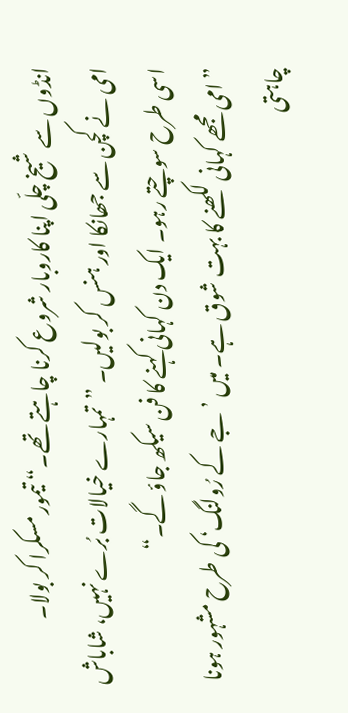انڈوں سے شیخ چلّی اپنا کاروبار شروع کرنا چاہتے تھے۔“ تیمور مسکرا کر بولا۔
امی نے کچن سے جھانکا اور ہنس کر بولیں۔ ”تمہارے خیالات بُرے نہیں، شاباش اسی طرح سوچتے رہو۔ ایک دن کہانی کہنے کا فن سیکھ جاؤ گے۔“
”امی مجھے کہانی لکھنے کا بہت شوق ہے۔ میں ’جے کے رُولنگ‘ کی طرح مشہور ہونا چاہتی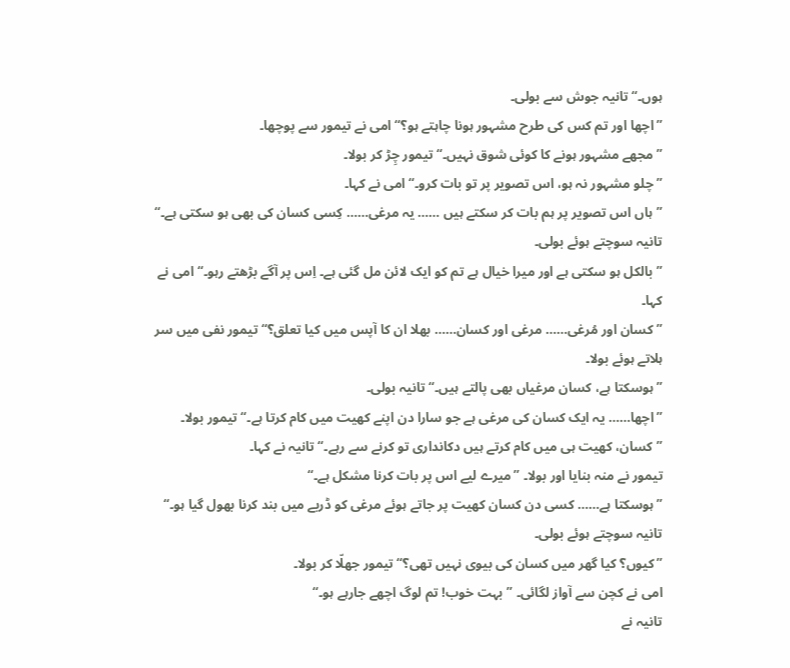ہوں۔“ تانیہ جوش سے بولی۔
”اچھا اور تم کس کی طرح مشہور ہونا چاہتے ہو؟“ امی نے تیمور سے پوچھا۔
”مجھے مشہور ہونے کا کوئی شوق نہیں۔“ تیمور چِڑ کر بولا۔
”چلو مشہور نہ ہو، اس تصویر پر تو بات کرو۔“ امی نے کہا۔
”ہاں اس تصویر پر ہم بات کر سکتے ہیں …… یہ مرغی…… کِسی کسان کی بھی ہو سکتی ہے۔“ تانیہ سوچتے ہوئے بولی۔
”بالکل ہو سکتی ہے اور میرا خیال ہے تم کو ایک لائن مل گئی ہے۔ اِس پر آگے بڑھتے رہو۔“ امی نے کہا۔
”کسان اور مُرغی…… مرغی اور کسان…… بھلا ان کا آپس میں کیا تعلق؟“ تیمور نفی میں سر ہلاتے ہوئے بولا۔
”ہوسکتا ہے، کسان مرغیاں بھی پالتے ہیں۔“ تانیہ بولی۔
”اچھا…… یہ ایک کسان کی مرغی ہے جو سارا دن اپنے کھیت میں کام کرتا ہے۔“ تیمور بولا۔
”کسان، کھیت ہی میں کام کرتے ہیں دکانداری تو کرنے سے رہے۔“ تانیہ نے کہا۔
تیمور نے منہ بنایا اور بولا۔ ”میرے لیے اس پر بات کرنا مشکل ہے۔“
”ہوسکتا ہے…… کسی دن کسان کھیت پر جاتے ہوئے مرغی کو ڈربے میں بند کرنا بھول گیا ہو۔“ تانیہ سوچتے ہوئے بولی۔
”کیوں؟ کیا گھر میں کسان کی بیوی نہیں تھی؟“ تیمور جھلّا کر بولا۔
امی نے کچن سے آواز لگائی۔ ”بہت خوب! تم لوگ اچھے جارہے ہو۔“
تانیہ نے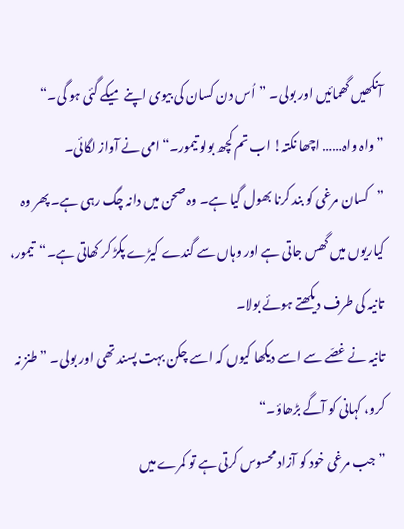آنکھیں گھمائیں اور بولی۔ ”اُس دن کسان کی بیوی اپنے میکے گئی ہو گی۔“
”واہ واہ…… اچھا نکتہ! اب تم کچھ بولو تیمور۔“ امی نے آواز لگائی۔
”کسان مرغی کو بند کرنا بھول گیا ہے۔ وہ صحن میں دانہ چگ رہی ہے۔ پھر وہ کیاریوں میں گھس جاتی ہے اور وہاں سے گندے کیڑے پکڑ کر کھاتی ہے۔“تیمور، تانیہ کی طرف دیکھتے ہوئے بولا۔
تانیہ نے غصّے سے اسے دیکھا کیوں کہ اسے چکن بہت پسند تھی اور بولی۔ ”طنز نہ کرو، کہانی کو آگے بڑھاؤ۔“
”جب مرغی خود کو آزاد محسوس کرتی ہے تو کمرے میں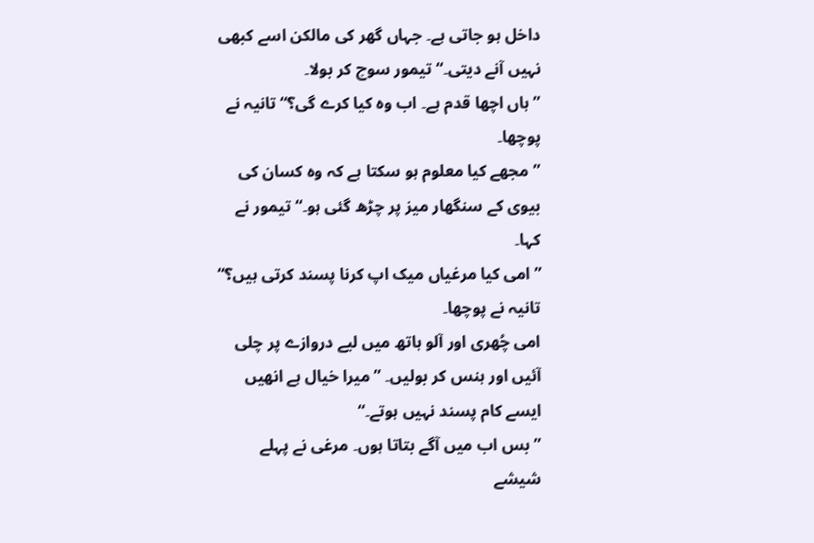داخل ہو جاتی ہے۔ جہاں گھر کی مالکن اسے کبھی نہیں آنے دیتی۔“ تیمور سوچ کر بولا۔
”ہاں اچھا قدم ہے۔ اب وہ کیا کرے گی؟“ تانیہ نے پوچھا۔
”مجھے کیا معلوم ہو سکتا ہے کہ وہ کسان کی بیوی کے سنگھار میز پر چڑھ گئی ہو۔“ تیمور نے کہا۔
”امی کیا مرغیاں میک اپ کرنا پسند کرتی ہیں؟“ تانیہ نے پوچھا۔
امی چُھری اور آلو ہاتھ میں لیے دروازے پر چلی آئیں اور ہنس کر بولیں۔ ”میرا خیال ہے انھیں ایسے کام پسند نہیں ہوتے۔“
”بس اب میں آگے بتاتا ہوں۔ مرغی نے پہلے شیشے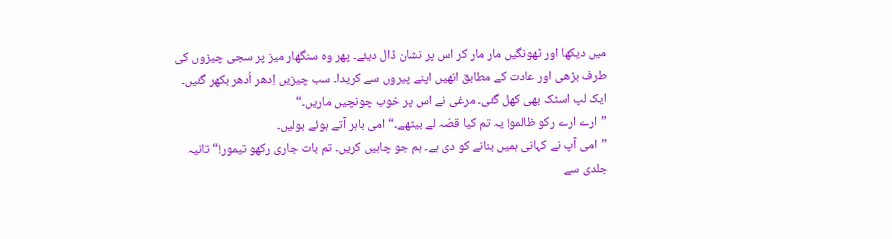میں دیکھا اور ٹھونگیں مار مار کر اس پر نشان ڈال دیئے۔ پھر وہ سنگھار میز پر سجی چیزوں کی طرف بڑھی اور عادت کے مطابق انھیں اپنے پیروں سے کریدا۔ سب چیزیں اِدھر اُدھر بکھر گئیں۔ ایک لپ اسٹک بھی کھل گئی۔ مرغی نے اس پر خوب چونچیں ماریں۔“
”ارے ارے رکو ظالمو! یہ تم کیا قصّہ لے بیٹھے۔“ امی باہر آتے ہوئے بولیں۔
”امی آپ نے کہانی ہمیں بنانے کو دی ہے۔ ہم جو چاہیں کریں۔ تم بات جاری رکھو تیمور!“ تانیہ جلدی سے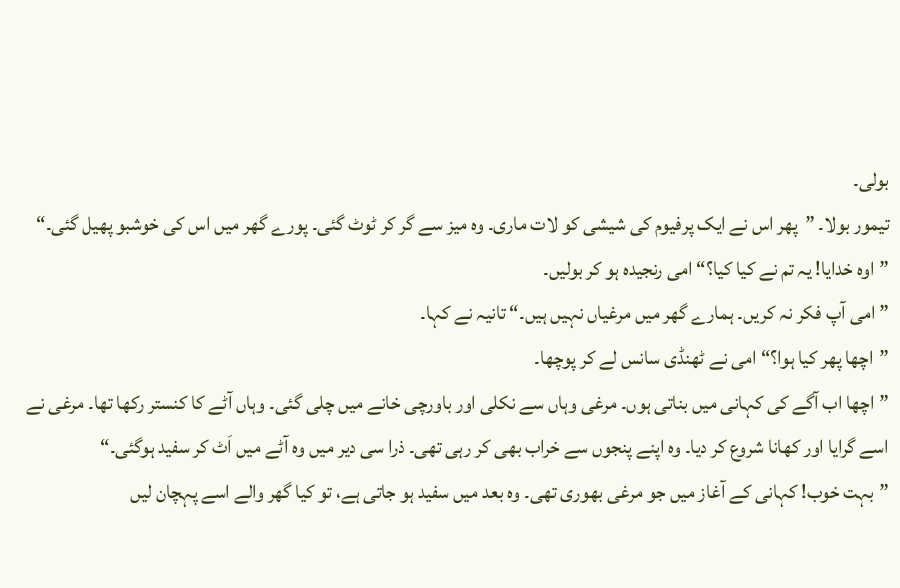بولی۔
تیمور بولا۔ ”پھر اس نے ایک پرفیوم کی شیشی کو لات ماری۔ وہ میز سے گر کر ٹوٹ گئی۔ پورے گھر میں اس کی خوشبو پھیل گئی۔“
”اوہ خدایا! یہ تم نے کیا کیا؟“ امی رنجیدہ ہو کر بولیں۔
”امی آپ فکر نہ کریں۔ ہمارے گھر میں مرغیاں نہیں ہیں۔“ تانیہ نے کہا۔
”اچھا پھر کیا ہوا؟“امی نے ٹھنڈی سانس لے کر پوچھا۔
”اچھا اب آگے کی کہانی میں بناتی ہوں۔ مرغی وہاں سے نکلی اور باورچی خانے میں چلی گئی۔ وہاں آٹے کا کنستر رکھا تھا۔ مرغی نے اسے گرایا اور کھانا شروع کر دیا۔ وہ اپنے پنجوں سے خراب بھی کر رہی تھی۔ ذرا سی دیر میں وہ آٹے میں اَٹ کر سفید ہوگئی۔“
”بہت خوب! کہانی کے آغاز میں جو مرغی بھوری تھی۔ وہ بعد میں سفید ہو جاتی ہے، تو کیا گھر والے اسے پہچان لیں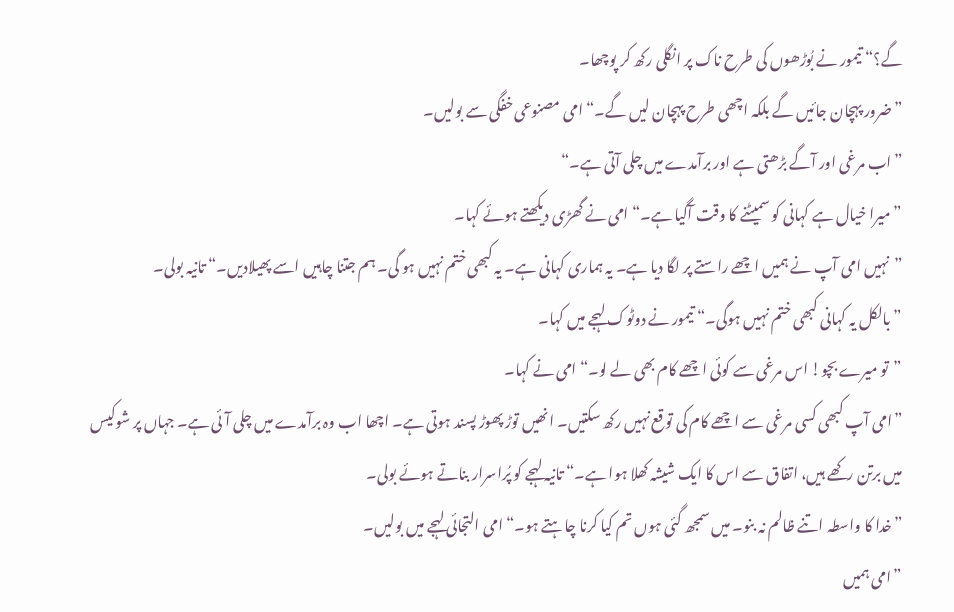گے؟“ تیمور نے بُوڑھوں کی طرح ناک پر انگلی رکھ کر پوچھا۔
”ضرور پہچان جائیں گے بلکہ اچھی طرح پہچان لیں گے۔“ امی مصنوعی خفگی سے بولیں۔
”اب مرغی اور آگے بڑھتی ہے اور برآمدے میں چلی آتی ہے۔“
”میرا خیال ہے کہانی کو سمیٹنے کا وقت آگیا ہے۔“ امی نے گھڑی دیکھتے ہوئے کہا۔
”نہیں امی آپ نے ہمیں اچھے راستے پر لگا دیا ہے۔ یہ ہماری کہانی ہے۔ یہ کبھی ختم نہیں ہو گی۔ ہم جتنا چاہیں اسے پھیلادیں۔“ تانیہ بولی۔
”بالکل یہ کہانی کبھی ختم نہیں ہوگی۔“ تیمور نے دوٹوک لہجے میں کہا۔
”تو میرے بچو! اس مرغی سے کوئی اچھے کام بھی لے لو۔“ امی نے کہا۔
”امی آپ کبھی کسی مرغی سے اچھے کام کی توقع نہیں رکھ سکتیں۔ انھیں توڑ پھوڑ پسند ہوتی ہے۔ اچھا اب وہ برآمدے میں چلی آئی ہے۔ جہاں پر شوکیس میں برتن رکھے ہیں، اتفاق سے اس کا ایک شیشہ کھلا ہوا ہے۔“ تانیہ لہجے کو پُراسرار بناتے ہوئے بولی۔
”خدا کا واسطہ اتنے ظالم نہ بنو۔ میں سمجھ گئی ہوں تم کیا کرنا چاہتے ہو۔“ امی التجائی لہجے میں بولیں۔
”امی ہمیں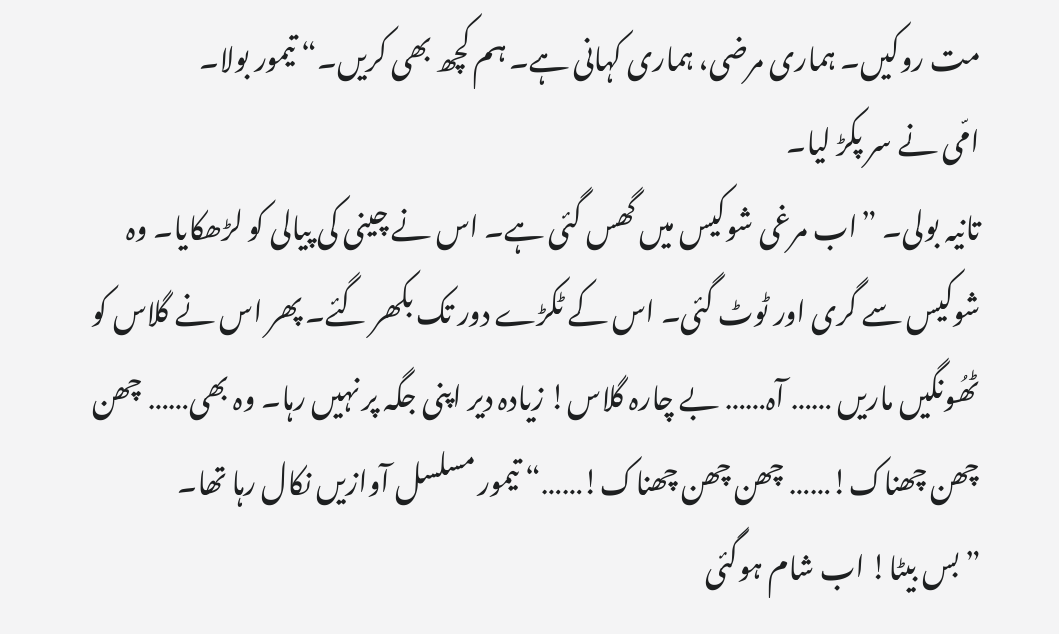مت روکیں۔ ہماری مرضی، ہماری کہانی ہے۔ ہم کچھ بھی کریں۔“ تیمور بولا۔
امّی نے سر پکڑ لیا۔
تانیہ بولی۔ ”اب مرغی شوکیس میں گھس گئی ہے۔ اس نے چینی کی پیالی کو لڑھکایا۔ وہ شوکیس سے گری اور ٹوٹ گئی۔ اس کے ٹکڑے دور تک بکھر گئے۔ پھر اس نے گلاس کو ٹھُونگیں ماریں …… آہ…… بے چارہ گلاس! زیادہ دیر اپنی جگہ پر نہیں رہا۔ وہ بھی…… چھن چھن چھناک!…… چھن چھن چھناک!……“ تیمور مسلسل آوازیں نکال رہا تھا۔
”بس بیٹا! اب شام ہوگئی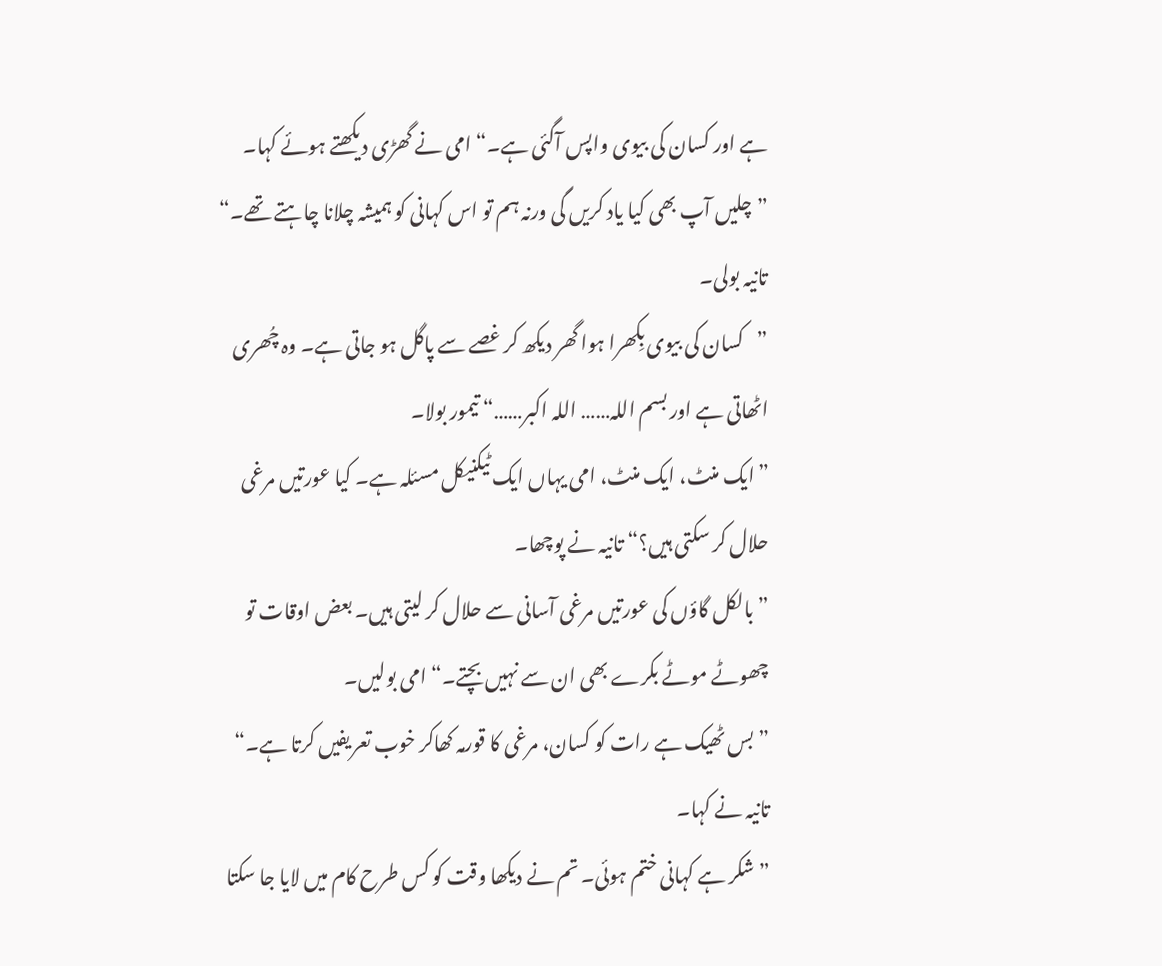ہے اور کسان کی بیوی واپس آگئی ہے۔“ امی نے گھڑی دیکھتے ہوئے کہا۔
”چلیں آپ بھی کیا یاد کریں گی ورنہ ہم تو اس کہانی کو ہمیشہ چلانا چاہتے تھے۔“ تانیہ بولی۔
”کسان کی بیوی بِکھرا ہوا گھر دیکھ کر غصے سے پاگل ہو جاتی ہے۔ وہ چُھری اٹھاتی ہے اور بسم اللہ…… اللہ اکبر……“ تیمور بولا۔
”ایک منٹ، ایک منٹ، امی یہاں ایک ٹیکنیکل مسئلہ ہے۔ کیا عورتیں مرغی حلال کر سکتی ہیں؟“ تانیہ نے پوچھا۔
”بالکل گاؤں کی عورتیں مرغی آسانی سے حلال کر لیتی ہیں۔ بعض اوقات تو چھوٹے موٹے بکرے بھی ان سے نہیں بچتے۔“ امی بولیں۔
”بس ٹھیک ہے رات کو کسان، مرغی کا قورمہ کھاکر خوب تعریفیں کرتا ہے۔“ تانیہ نے کہا۔
”شکر ہے کہانی ختم ہوئی۔ تم نے دیکھا وقت کو کس طرح کام میں لایا جا سکتا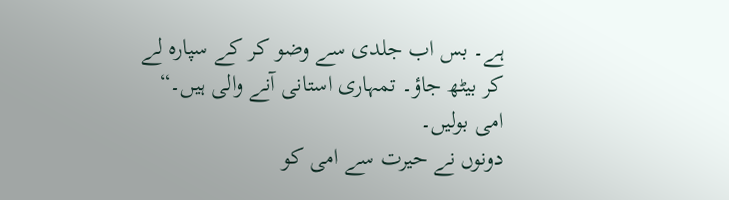ہے۔ بس اب جلدی سے وضو کر کے سپارہ لے کر بیٹھ جاؤ۔ تمہاری استانی آنے والی ہیں۔“ امی بولیں۔
دونوں نے حیرت سے امی کو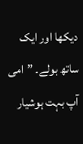دیکھا اور ایک ساتھ بولے۔ ”امی آپ بہت ہوشیار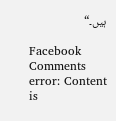ہیں۔“

Facebook Comments
error: Content is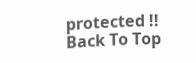protected !!
Back To Top